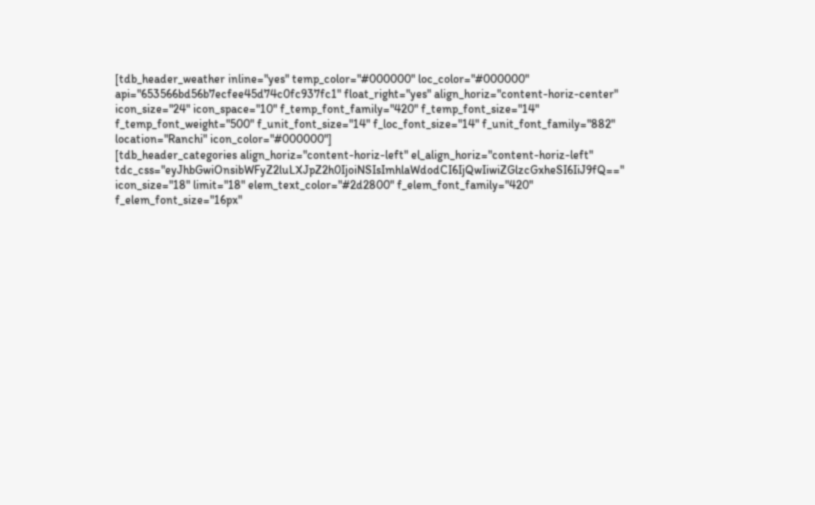[tdb_header_weather inline="yes" temp_color="#000000" loc_color="#000000" api="653566bd56b7ecfee45d74c0fc937fc1" float_right="yes" align_horiz="content-horiz-center" icon_size="24" icon_space="10" f_temp_font_family="420" f_temp_font_size="14" f_temp_font_weight="500" f_unit_font_size="14" f_loc_font_size="14" f_unit_font_family="882" location="Ranchi" icon_color="#000000"]
[tdb_header_categories align_horiz="content-horiz-left" el_align_horiz="content-horiz-left" tdc_css="eyJhbGwiOnsibWFyZ2luLXJpZ2h0IjoiNSIsImhlaWdodCI6IjQwIiwiZGlzcGxheSI6IiJ9fQ==" icon_size="18" limit="18" elem_text_color="#2d2800" f_elem_font_family="420" f_elem_font_size="16px"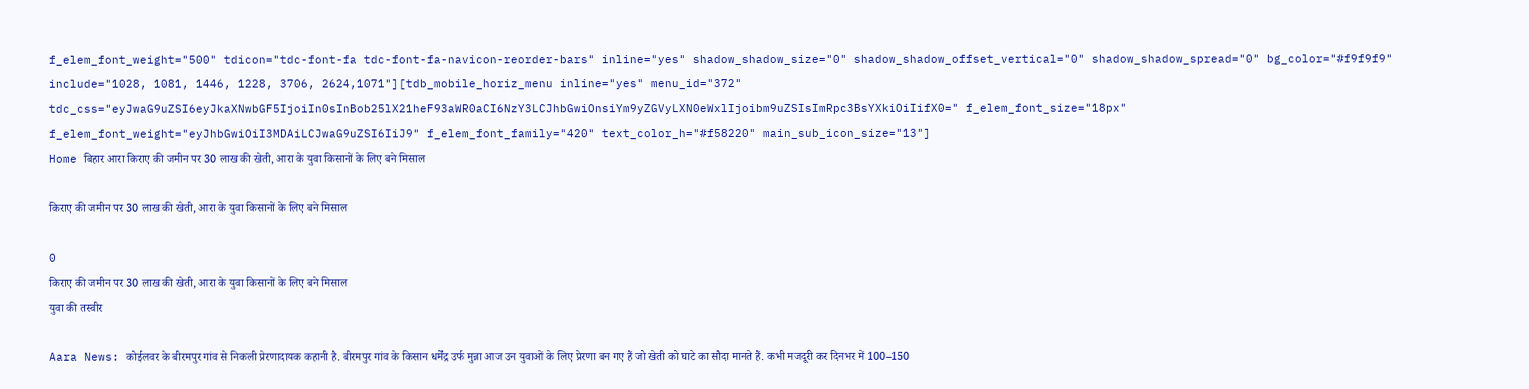f_elem_font_weight="500" tdicon="tdc-font-fa tdc-font-fa-navicon-reorder-bars" inline="yes" shadow_shadow_size="0" shadow_shadow_offset_vertical="0" shadow_shadow_spread="0" bg_color="#f9f9f9" include="1028, 1081, 1446, 1228, 3706, 2624,1071"][tdb_mobile_horiz_menu inline="yes" menu_id="372" tdc_css="eyJwaG9uZSI6eyJkaXNwbGF5IjoiIn0sInBob25lX21heF93aWR0aCI6NzY3LCJhbGwiOnsiYm9yZGVyLXN0eWxlIjoibm9uZSIsImRpc3BsYXkiOiIifX0=" f_elem_font_size="18px" f_elem_font_weight="eyJhbGwiOiI3MDAiLCJwaG9uZSI6IiJ9" f_elem_font_family="420" text_color_h="#f58220" main_sub_icon_size="13"]
Home बिहार आरा किराए की जमीन पर 30 लाख की खेती, आरा के युवा किसानों के लिए बने मिसाल

किराए की जमीन पर 30 लाख की खेती, आरा के युवा किसानों के लिए बने मिसाल

0
किराए की जमीन पर 30 लाख की खेती, आरा के युवा किसानों के लिए बने मिसाल
युवा की तस्वीर

Aara News: कोईलवर के बीरमपुर गांव से निकली प्रेरणादायक कहानी है. बीरमपुर गांव के किसान धर्मेंद्र उर्फ मुन्ना आज उन युवाओं के लिए प्रेरणा बन गए हैं जो खेती को घाटे का सौदा मानते हैं. कभी मजदूरी कर दिनभर में 100–150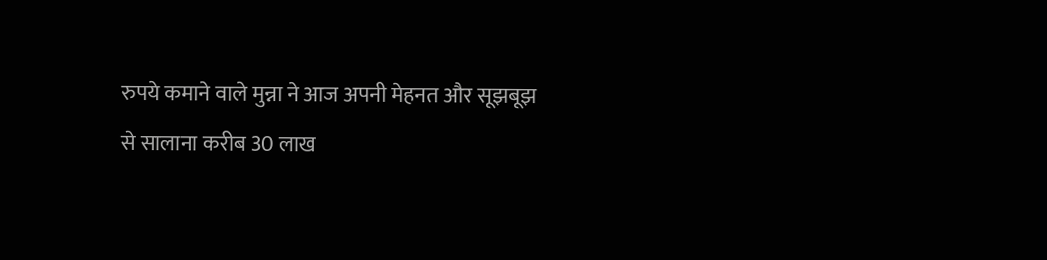रुपये कमाने वाले मुन्ना ने आज अपनी मेहनत और सूझबूझ से सालाना करीब 30 लाख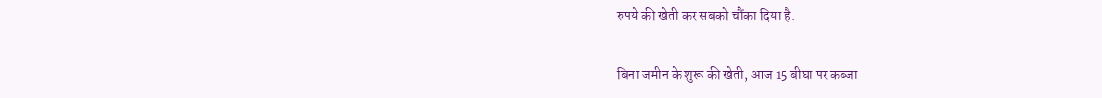रुपये की खेती कर सबको चौंका दिया है.

बिना जमीन के शुरू की खेती, आज 15 बीघा पर कब्जा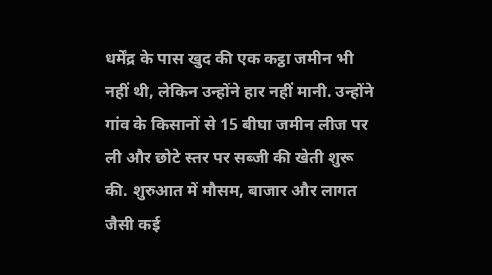धर्मेंद्र के पास खुद की एक कट्ठा जमीन भी नहीं थी, लेकिन उन्होंने हार नहीं मानी. उन्होंने गांव के किसानों से 15 बीघा जमीन लीज पर ली और छोटे स्तर पर सब्जी की खेती शुरू की. शुरुआत में मौसम, बाजार और लागत जैसी कई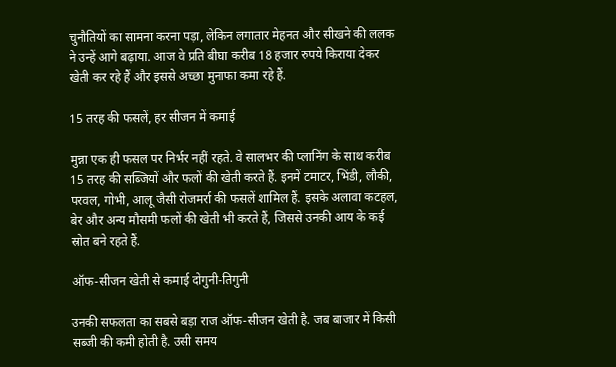चुनौतियों का सामना करना पड़ा, लेकिन लगातार मेहनत और सीखने की ललक ने उन्हें आगे बढ़ाया. आज वे प्रति बीघा करीब 18 हजार रुपये किराया देकर खेती कर रहे हैं और इससे अच्छा मुनाफा कमा रहे हैं.

15 तरह की फसलें, हर सीजन में कमाई

मुन्ना एक ही फसल पर निर्भर नहीं रहते. वे सालभर की प्लानिंग के साथ करीब 15 तरह की सब्जियों और फलों की खेती करते हैं. इनमें टमाटर, भिंडी, लौकी, परवल, गोभी, आलू जैसी रोजमर्रा की फसलें शामिल हैं. इसके अलावा कटहल, बेर और अन्य मौसमी फलों की खेती भी करते हैं, जिससे उनकी आय के कई स्रोत बने रहते हैं.

ऑफ-सीजन खेती से कमाई दोगुनी-तिगुनी

उनकी सफलता का सबसे बड़ा राज ऑफ-सीजन खेती है. जब बाजार में किसी सब्जी की कमी होती है. उसी समय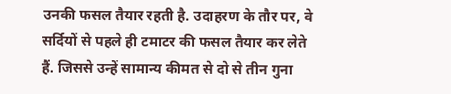उनकी फसल तैयार रहती है. उदाहरण के तौर पर, वे सर्दियों से पहले ही टमाटर की फसल तैयार कर लेते हैं. जिससे उन्हें सामान्य कीमत से दो से तीन गुना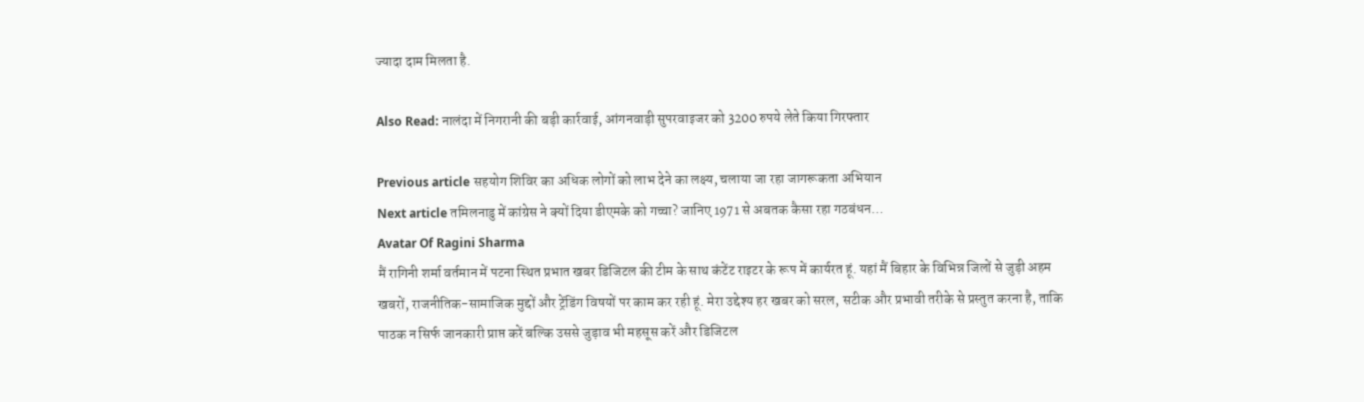ज्यादा दाम मिलता है.

Also Read: नालंदा में निगरानी की बड़ी कार्रवाई, आंगनवाड़ी सुपरवाइजर को 3200 रुपये लेते किया गिरफ्तार

Previous article सहयोग शिविर का अधिक लोगों को लाभ देने का लक्ष्य, चलाया जा रहा जागरूकता अभियान
Next article तमिलनाडु में कांग्रेस ने क्यों दिया डीएमके को गच्चा? जानिए 1971 से अबतक कैसा रहा गठबंधन…
Avatar Of Ragini Sharma
मैं रागिनी शर्मा वर्तमान में पटना स्थित प्रभात खबर डिजिटल की टीम के साथ कंटेंट राइटर के रूप में कार्यरत हूं. यहां मैं बिहार के विभिन्न जिलों से जुड़ी अहम खबरों, राजनीतिक-सामाजिक मुद्दों और ट्रेंडिंग विषयों पर काम कर रही हूं. मेरा उद्देश्य हर खबर को सरल, सटीक और प्रभावी तरीके से प्रस्तुत करना है, ताकि पाठक न सिर्फ जानकारी प्राप्त करें बल्कि उससे जुड़ाव भी महसूस करें और डिजिटल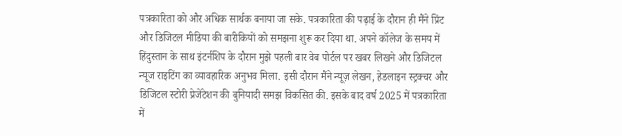पत्रकारिता को और अधिक सार्थक बनाया जा सके. पत्रकारिता की पढ़ाई के दौरान ही मैंने प्रिंट और डिजिटल मीडिया की बारीकियों को समझना शुरू कर दिया था. अपने कॉलेज के समय में हिंदुस्तान के साथ इंटर्नशिप के दौरान मुझे पहली बार वेब पोर्टल पर खबर लिखने और डिजिटल न्यूज राइटिंग का व्यावहारिक अनुभव मिला. इसी दौरान मैंने न्यूज़ लेखन, हेडलाइन स्ट्रक्चर और डिजिटल स्टोरी प्रेजेंटेशन की बुनियादी समझ विकसित की. इसके बाद वर्ष 2025 में पत्रकारिता में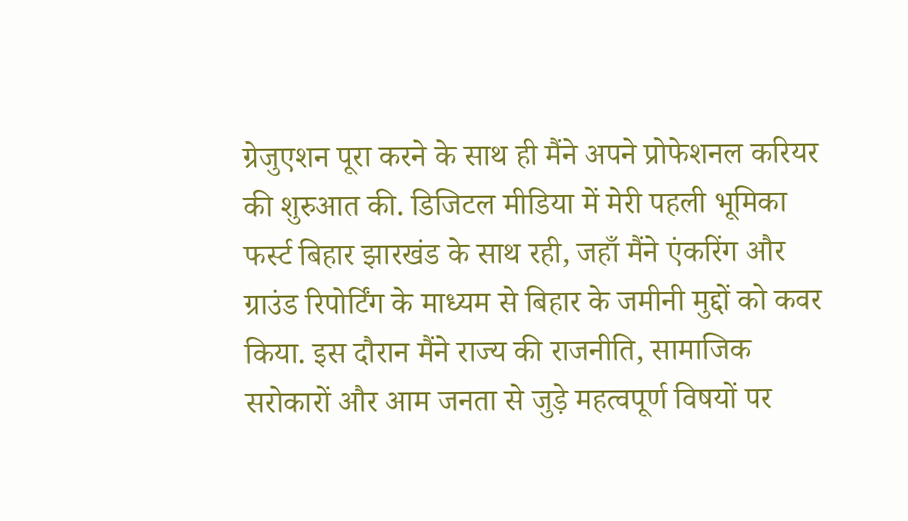ग्रेजुएशन पूरा करने के साथ ही मैंने अपने प्रोफेशनल करियर की शुरुआत की. डिजिटल मीडिया में मेरी पहली भूमिका फर्स्ट बिहार झारखंड के साथ रही, जहाँ मैंने एंकरिंग और ग्राउंड रिपोर्टिंग के माध्यम से बिहार के जमीनी मुद्दों को कवर किया. इस दौरान मैंने राज्य की राजनीति, सामाजिक सरोकारों और आम जनता से जुड़े महत्वपूर्ण विषयों पर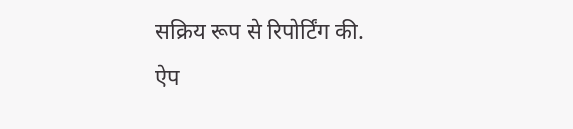सक्रिय रूप से रिपोर्टिंग की.
ऐप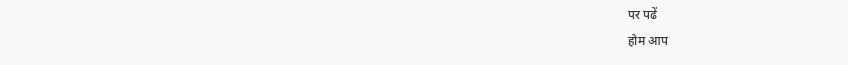पर पढें
होम आप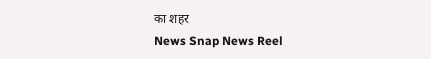का शहर
News Snap News Reel